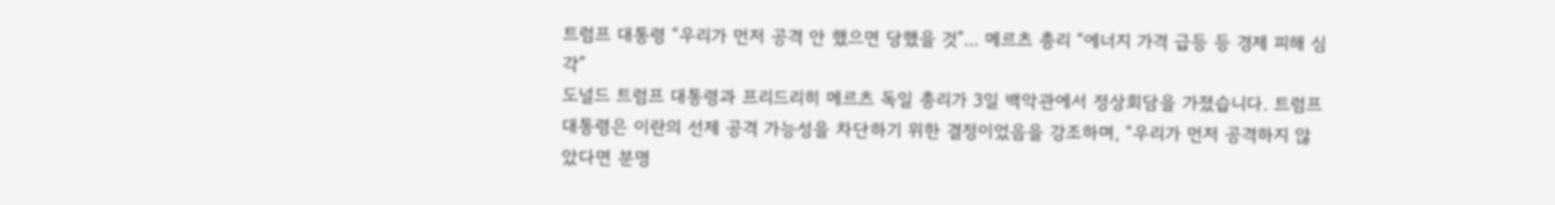트럼프 대통령 “우리가 먼저 공격 안 했으면 당했을 것”... 메르츠 총리 “에너지 가격 급등 등 경제 피해 심각”
도널드 트럼프 대통령과 프리드리히 메르츠 독일 총리가 3일 백악관에서 정상회담을 가졌습니다. 트럼프 대통령은 이란의 선제 공격 가능성을 차단하기 위한 결정이었음을 강조하며, “우리가 먼저 공격하지 않았다면 분명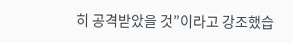히 공격받았을 것”이라고 강조했습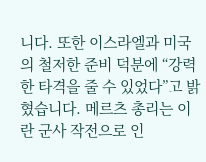니다. 또한 이스라엘과 미국의 철저한 준비 덕분에 “강력한 타격을 줄 수 있었다”고 밝혔습니다. 메르츠 총리는 이란 군사 작전으로 인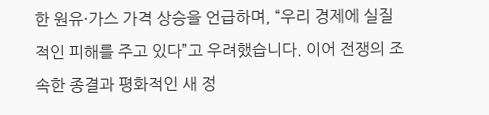한 원유·가스 가격 상승을 언급하며, “우리 경제에 실질적인 피해를 주고 있다”고 우려했습니다. 이어 전쟁의 조속한 종결과 평화적인 새 정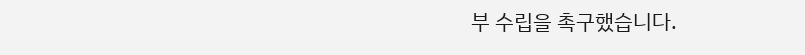부 수립을 촉구했습니다.